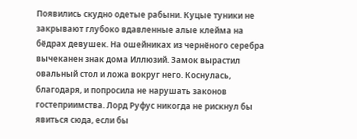Появились скудно одетые рабыни. Куцые туники не закрывают глубоко вдавленные алые клейма на бёдрах девушек. На ошейниках из чернёного серебра вычеканен знак дома Иллюзий. Замок вырастил овальный стол и ложа вокруг него. Коснулась, благодаря, и попросила не нарушать законов гостеприимства. Лорд Руфус никогда не рискнул бы явиться сюда, если бы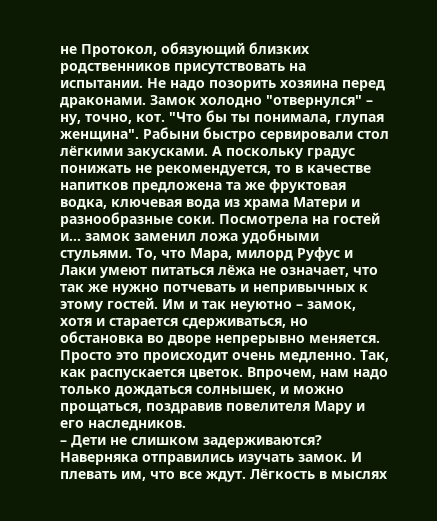не Протокол, обязующий близких родственников присутствовать на испытании. Не надо позорить хозяина перед драконами. Замок холодно "отвернулся" – ну, точно, кот. "Что бы ты понимала, глупая женщина". Рабыни быстро сервировали стол лёгкими закусками. А поскольку градус понижать не рекомендуется, то в качестве напитков предложена та же фруктовая водка, ключевая вода из храма Матери и разнообразные соки. Посмотрела на гостей и… замок заменил ложа удобными стульями. То, что Мара, милорд Руфус и Лаки умеют питаться лёжа не означает, что так же нужно потчевать и непривычных к этому гостей. Им и так неуютно – замок, хотя и старается сдерживаться, но обстановка во дворе непрерывно меняется. Просто это происходит очень медленно. Так, как распускается цветок. Впрочем, нам надо только дождаться солнышек, и можно прощаться, поздравив повелителя Мару и его наследников.
– Дети не слишком задерживаются?
Наверняка отправились изучать замок. И плевать им, что все ждут. Лёгкость в мыслях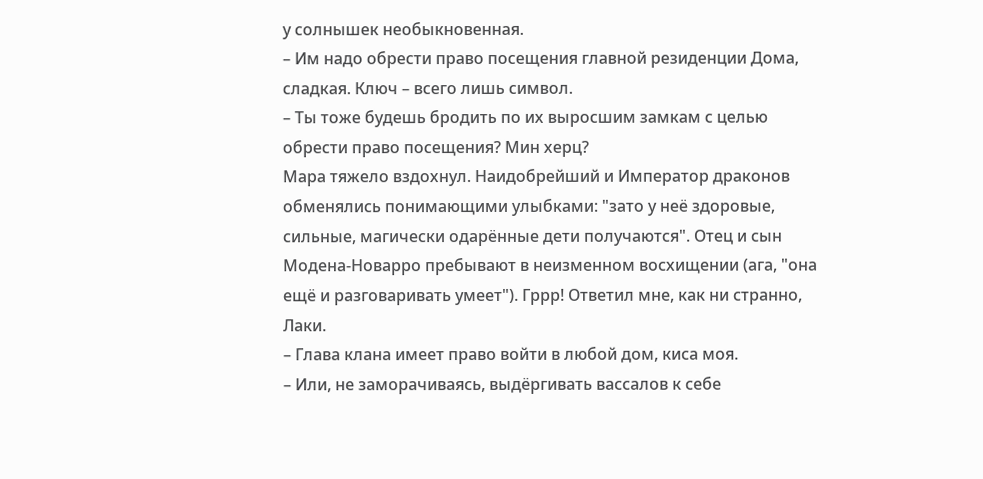у солнышек необыкновенная.
– Им надо обрести право посещения главной резиденции Дома, сладкая. Ключ – всего лишь символ.
– Ты тоже будешь бродить по их выросшим замкам с целью обрести право посещения? Мин херц?
Мара тяжело вздохнул. Наидобрейший и Император драконов обменялись понимающими улыбками: "зато у неё здоровые, сильные, магически одарённые дети получаются". Отец и сын Модена-Новарро пребывают в неизменном восхищении (ага, "она ещё и разговаривать умеет"). Гррр! Ответил мне, как ни странно, Лаки.
– Глава клана имеет право войти в любой дом, киса моя.
– Или, не заморачиваясь, выдёргивать вассалов к себе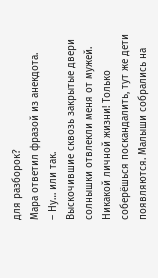для разборок?
Мара ответил фразой из анекдота.
– Ну… или так.
Выскочившие сквозь закрытые двери солнышки отвлекли меня от мужей. Никакой личной жизни! Только соберёшься поскандалить, тут же дети появляются. Малыши собрались на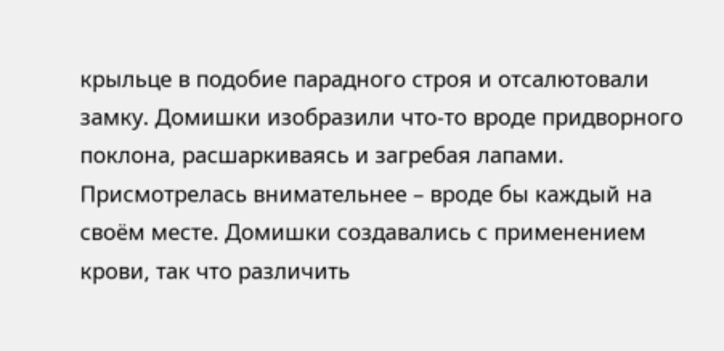крыльце в подобие парадного строя и отсалютовали замку. Домишки изобразили что-то вроде придворного поклона, расшаркиваясь и загребая лапами. Присмотрелась внимательнее – вроде бы каждый на своём месте. Домишки создавались с применением крови, так что различить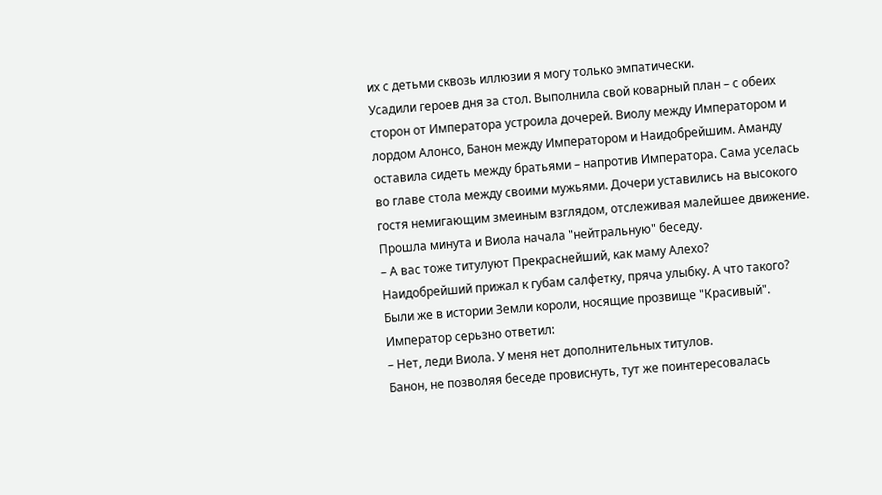их с детьми сквозь иллюзии я могу только эмпатически.
Усадили героев дня за стол. Выполнила свой коварный план – с обеих сторон от Императора устроила дочерей. Виолу между Императором и лордом Алонсо, Банон между Императором и Наидобрейшим. Аманду оставила сидеть между братьями – напротив Императора. Сама уселась во главе стола между своими мужьями. Дочери уставились на высокого гостя немигающим змеиным взглядом, отслеживая малейшее движение. Прошла минута и Виола начала "нейтральную" беседу.
– А вас тоже титулуют Прекраснейший, как маму Алехо?
Наидобрейший прижал к губам салфетку, пряча улыбку. А что такого? Были же в истории Земли короли, носящие прозвище "Красивый". Император серьзно ответил:
– Нет, леди Виола. У меня нет дополнительных титулов.
Банон, не позволяя беседе провиснуть, тут же поинтересовалась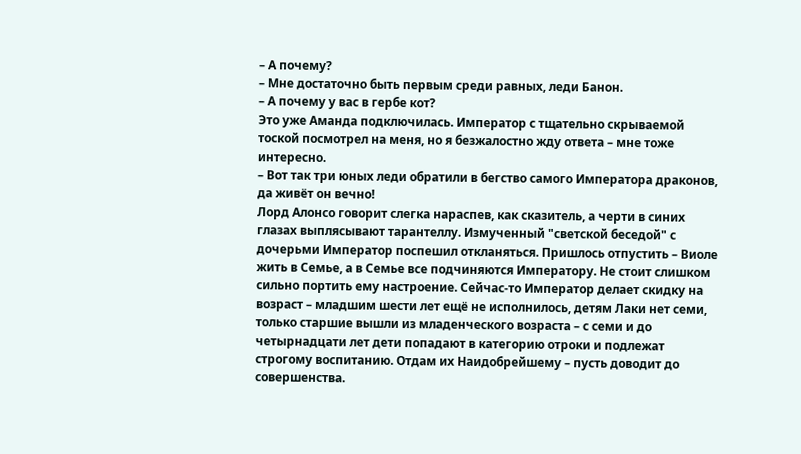– А почему?
– Мне достаточно быть первым среди равных, леди Банон.
– А почему у вас в гербе кот?
Это уже Аманда подключилась. Император с тщательно скрываемой тоской посмотрел на меня, но я безжалостно жду ответа – мне тоже интересно.
– Вот так три юных леди обратили в бегство самого Императора драконов, да живёт он вечно!
Лорд Алонсо говорит слегка нараспев, как сказитель, а черти в синих глазах выплясывают тарантеллу. Измученный "светской беседой" с дочерьми Император поспешил откланяться. Пришлось отпустить – Виоле жить в Семье, а в Семье все подчиняются Императору. Не стоит слишком сильно портить ему настроение. Сейчас-то Император делает скидку на возраст – младшим шести лет ещё не исполнилось, детям Лаки нет семи, только старшие вышли из младенческого возраста – с семи и до четырнадцати лет дети попадают в категорию отроки и подлежат строгому воспитанию. Отдам их Наидобрейшему – пусть доводит до совершенства.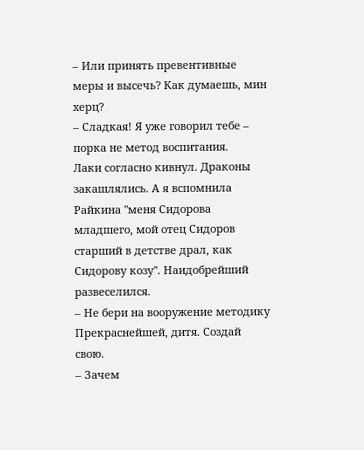– Или принять превентивные меры и высечь? Как думаешь, мин херц?
– Сладкая! Я уже говорил тебе – порка не метод воспитания.
Лаки согласно кивнул. Драконы закашлялись. А я вспомнила Райкина "меня Сидорова младшего, мой отец Сидоров старший в детстве драл, как Сидорову козу". Наидобрейший развеселился.
– Не бери на вооружение методику Прекраснейшей, дитя. Создай свою.
– Зачем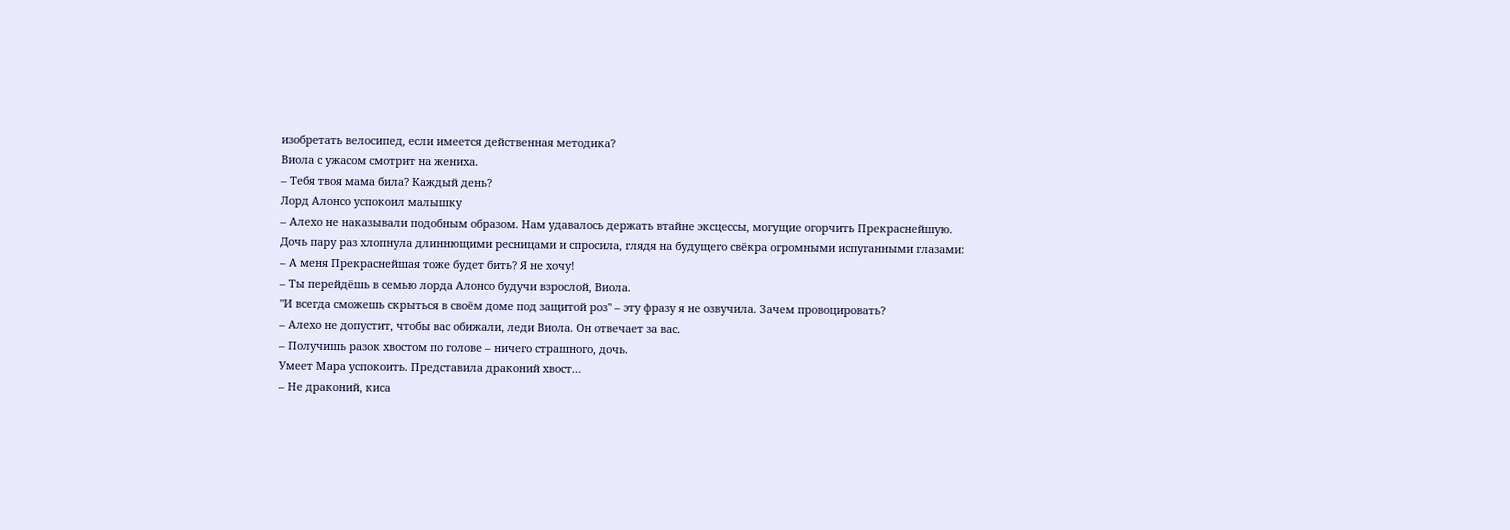изобретать велосипед, если имеется действенная методика?
Виола с ужасом смотрит на жениха.
– Тебя твоя мама била? Каждый день?
Лорд Алонсо успокоил малышку
– Алехо не наказывали подобным образом. Нам удавалось держать втайне эксцессы, могущие огорчить Прекраснейшую.
Дочь пару раз хлопнула длиннющими ресницами и спросила, глядя на будущего свёкра огромными испуганными глазами:
– А меня Прекраснейшая тоже будет бить? Я не хочу!
– Ты перейдёшь в семью лорда Алонсо будучи взрослой, Виола.
"И всегда сможешь скрыться в своём доме под защитой роз" – эту фразу я не озвучила. Зачем провоцировать?
– Алехо не допустит, чтобы вас обижали, леди Виола. Он отвечает за вас.
– Получишь разок хвостом по голове – ничего страшного, дочь.
Умеет Мара успокоить. Представила драконий хвост…
– Не драконий, киса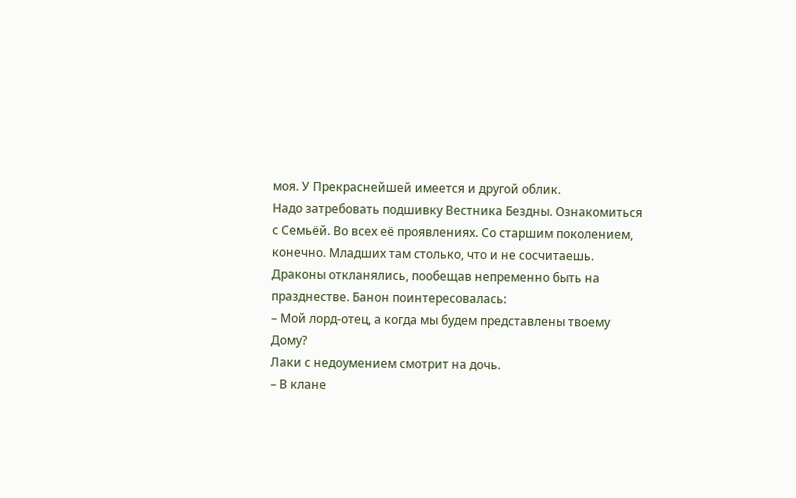моя. У Прекраснейшей имеется и другой облик.
Надо затребовать подшивку Вестника Бездны. Ознакомиться с Семьёй. Во всех её проявлениях. Со старшим поколением, конечно. Младших там столько, что и не сосчитаешь.
Драконы откланялись, пообещав непременно быть на празднестве. Банон поинтересовалась:
– Мой лорд-отец, а когда мы будем представлены твоему Дому?
Лаки с недоумением смотрит на дочь.
– В клане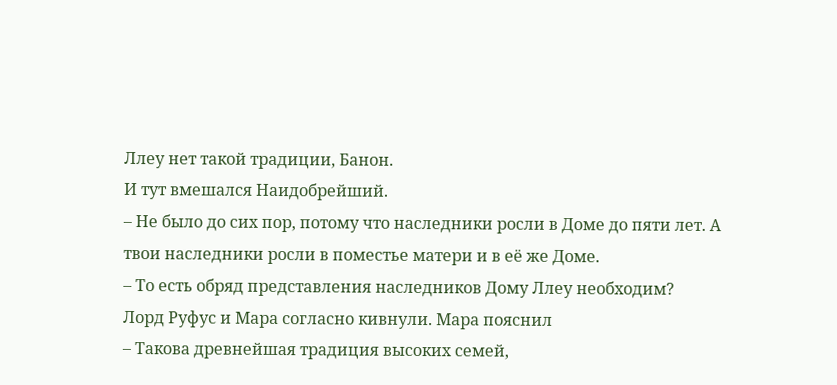Ллеу нет такой традиции, Банон.
И тут вмешался Наидобрейший.
– Не было до сих пор, потому что наследники росли в Доме до пяти лет. А твои наследники росли в поместье матери и в её же Доме.
– То есть обряд представления наследников Дому Ллеу необходим?
Лорд Руфус и Мара согласно кивнули. Мара пояснил
– Такова древнейшая традиция высоких семей,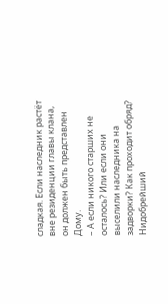сладкая. Если наследник растёт вне резиденции главы клана, он должен быть представлен Дому.
– А если никого старших не осталось? Или если они выселили наследника на задворки? Как проходит обряд?
Нидобрейший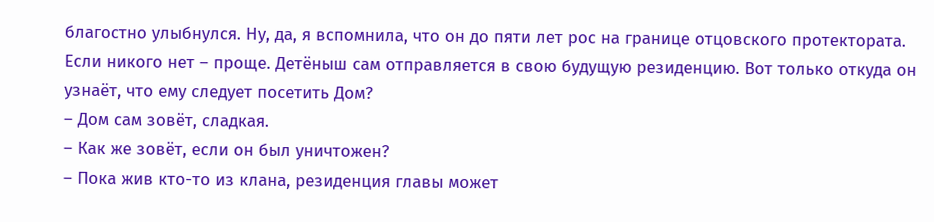благостно улыбнулся. Ну, да, я вспомнила, что он до пяти лет рос на границе отцовского протектората. Если никого нет – проще. Детёныш сам отправляется в свою будущую резиденцию. Вот только откуда он узнаёт, что ему следует посетить Дом?
– Дом сам зовёт, сладкая.
– Как же зовёт, если он был уничтожен?
– Пока жив кто-то из клана, резиденция главы может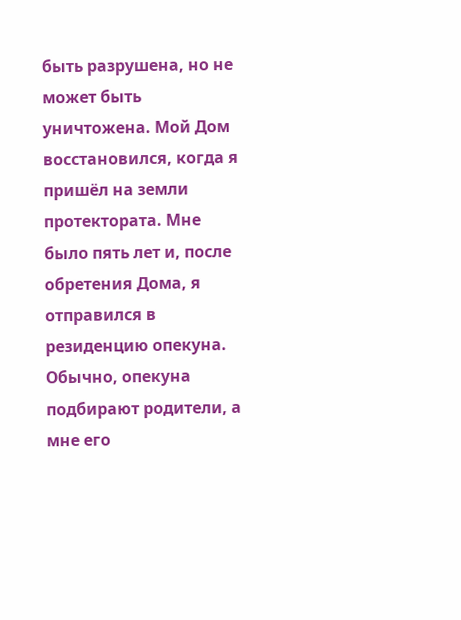быть разрушена, но не может быть уничтожена. Мой Дом восстановился, когда я пришёл на земли протектората. Мне было пять лет и, после обретения Дома, я отправился в резиденцию опекуна. Обычно, опекуна подбирают родители, а мне его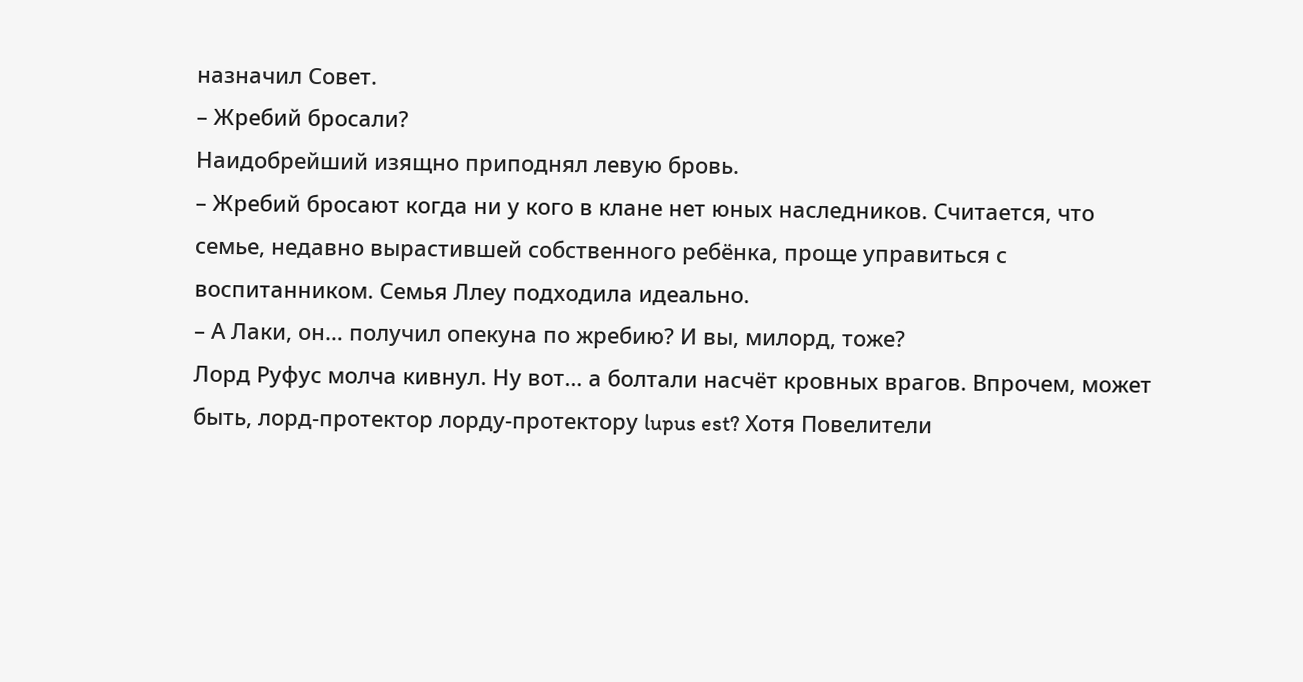назначил Совет.
– Жребий бросали?
Наидобрейший изящно приподнял левую бровь.
– Жребий бросают когда ни у кого в клане нет юных наследников. Считается, что семье, недавно вырастившей собственного ребёнка, проще управиться с воспитанником. Семья Ллеу подходила идеально.
– А Лаки, он… получил опекуна по жребию? И вы, милорд, тоже?
Лорд Руфус молча кивнул. Ну вот… а болтали насчёт кровных врагов. Впрочем, может быть, лорд-протектор лорду-протектору lupus est? Хотя Повелители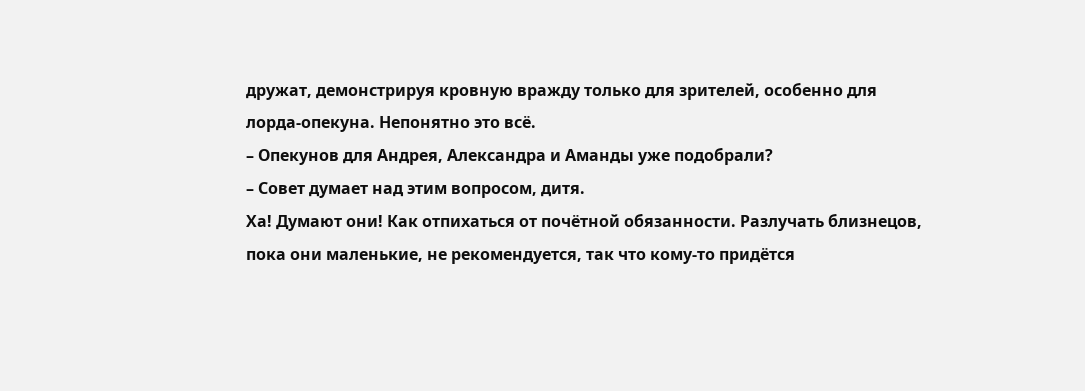дружат, демонстрируя кровную вражду только для зрителей, особенно для лорда-опекуна. Непонятно это всё.
– Опекунов для Андрея, Александра и Аманды уже подобрали?
– Совет думает над этим вопросом, дитя.
Ха! Думают они! Как отпихаться от почётной обязанности. Разлучать близнецов, пока они маленькие, не рекомендуется, так что кому-то придётся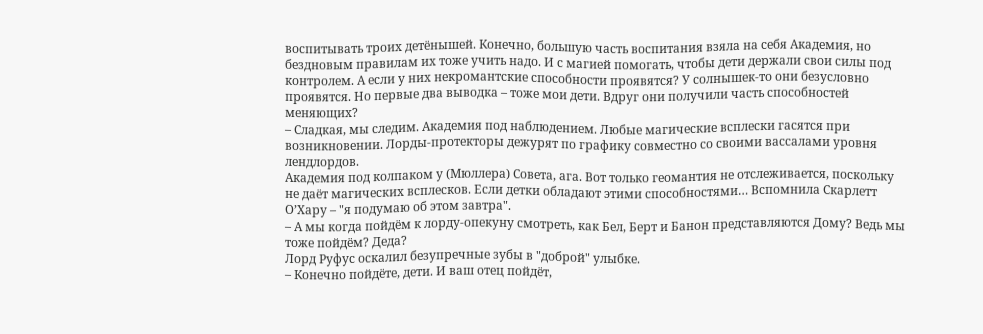воспитывать троих детёнышей. Конечно, большую часть воспитания взяла на себя Академия, но бездновым правилам их тоже учить надо. И с магией помогать, чтобы дети держали свои силы под контролем. А если у них некромантские способности проявятся? У солнышек-то они безусловно проявятся. Но первые два выводка – тоже мои дети. Вдруг они получили часть способностей меняющих?
– Сладкая, мы следим. Академия под наблюдением. Любые магические всплески гасятся при возникновении. Лорды-протекторы дежурят по графику совместно со своими вассалами уровня лендлордов.
Академия под колпаком у (Мюллера) Совета, ага. Вот только геомантия не отслеживается, поскольку не даёт магических всплесков. Если детки обладают этими способностями… Вспомнила Скарлетт О’Хару – "я подумаю об этом завтра".
– А мы когда пойдём к лорду-опекуну смотреть, как Бел, Берт и Банон представляются Дому? Ведь мы тоже пойдём? Деда?
Лорд Руфус оскалил безупречные зубы в "доброй" улыбке.
– Конечно пойдёте, дети. И ваш отец пойдёт,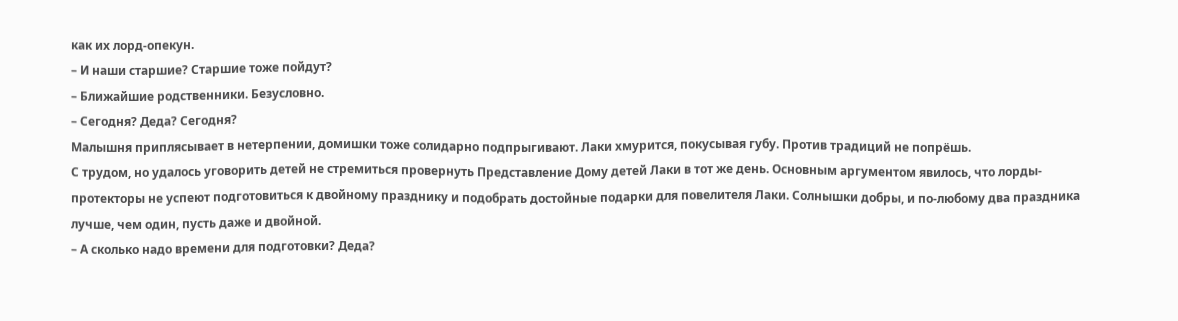как их лорд-опекун.
– И наши старшие? Старшие тоже пойдут?
– Ближайшие родственники. Безусловно.
– Сегодня? Деда? Сегодня?
Малышня приплясывает в нетерпении, домишки тоже солидарно подпрыгивают. Лаки хмурится, покусывая губу. Против традиций не попрёшь.
С трудом, но удалось уговорить детей не стремиться провернуть Представление Дому детей Лаки в тот же день. Основным аргументом явилось, что лорды-протекторы не успеют подготовиться к двойному празднику и подобрать достойные подарки для повелителя Лаки. Солнышки добры, и по-любому два праздника лучше, чем один, пусть даже и двойной.
– А сколько надо времени для подготовки? Деда?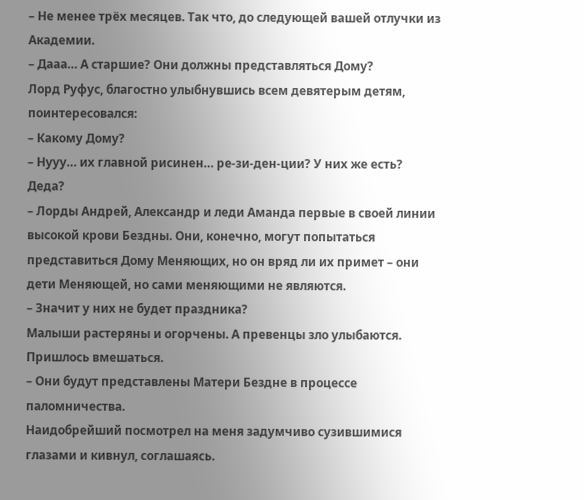– Не менее трёх месяцев. Так что, до следующей вашей отлучки из Академии.
– Дааа… А старшие? Они должны представляться Дому?
Лорд Руфус, благостно улыбнувшись всем девятерым детям, поинтересовался:
– Какому Дому?
– Нууу… их главной рисинен… ре-зи-ден-ции? У них же есть? Деда?
– Лорды Андрей, Александр и леди Аманда первые в своей линии высокой крови Бездны. Они, конечно, могут попытаться представиться Дому Меняющих, но он вряд ли их примет – они дети Меняющей, но сами меняющими не являются.
– Значит у них не будет праздника?
Малыши растеряны и огорчены. А превенцы зло улыбаются. Пришлось вмешаться.
– Они будут представлены Матери Бездне в процессе паломничества.
Наидобрейший посмотрел на меня задумчиво сузившимися глазами и кивнул, соглашаясь.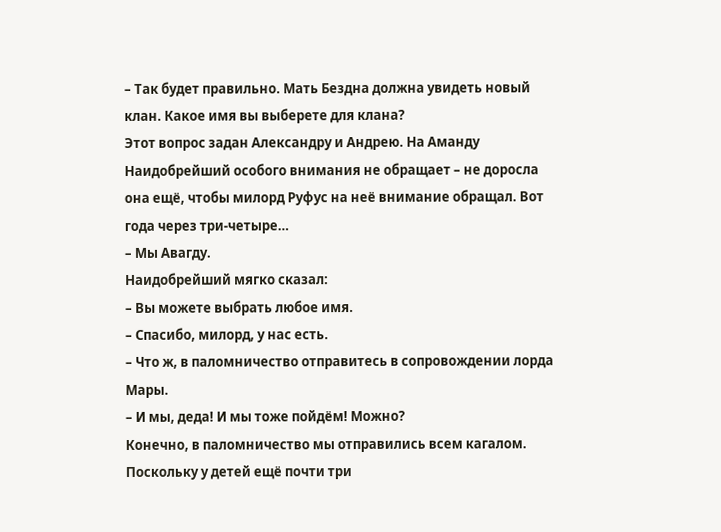– Так будет правильно. Мать Бездна должна увидеть новый клан. Какое имя вы выберете для клана?
Этот вопрос задан Александру и Андрею. На Аманду Наидобрейший особого внимания не обращает – не доросла она ещё, чтобы милорд Руфус на неё внимание обращал. Вот года через три-четыре…
– Мы Авагду.
Наидобрейший мягко сказал:
– Вы можете выбрать любое имя.
– Спасибо, милорд, у нас есть.
– Что ж, в паломничество отправитесь в сопровождении лорда Мары.
– И мы, деда! И мы тоже пойдём! Можно?
Конечно, в паломничество мы отправились всем кагалом. Поскольку у детей ещё почти три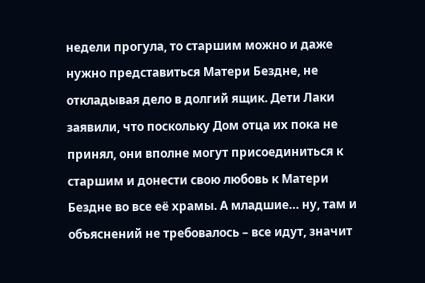недели прогула, то старшим можно и даже нужно представиться Матери Бездне, не откладывая дело в долгий ящик. Дети Лаки заявили, что поскольку Дом отца их пока не принял, они вполне могут присоединиться к старшим и донести свою любовь к Матери Бездне во все её храмы. А младшие… ну, там и объяснений не требовалось – все идут, значит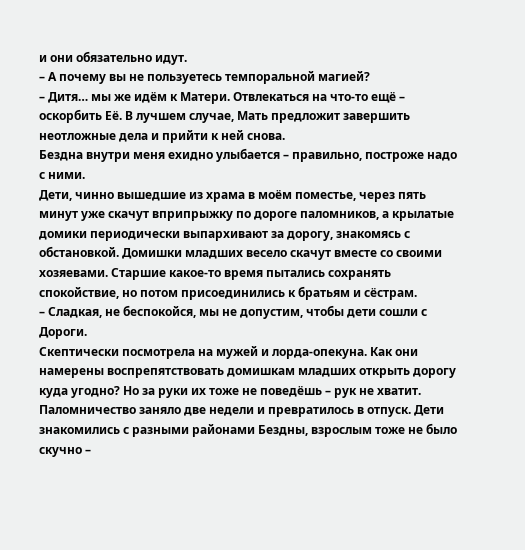и они обязательно идут.
– А почему вы не пользуетесь темпоральной магией?
– Дитя… мы же идём к Матери. Отвлекаться на что-то ещё – оскорбить Её. В лучшем случае, Мать предложит завершить неотложные дела и прийти к ней снова.
Бездна внутри меня ехидно улыбается – правильно, построже надо с ними.
Дети, чинно вышедшие из храма в моём поместье, через пять минут уже скачут вприпрыжку по дороге паломников, а крылатые домики периодически выпархивают за дорогу, знакомясь с обстановкой. Домишки младших весело скачут вместе со своими хозяевами. Старшие какое-то время пытались сохранять спокойствие, но потом присоединились к братьям и сёстрам.
– Сладкая, не беспокойся, мы не допустим, чтобы дети сошли с Дороги.
Скептически посмотрела на мужей и лорда-опекуна. Как они намерены воспрепятствовать домишкам младших открыть дорогу куда угодно? Но за руки их тоже не поведёшь – рук не хватит.
Паломничество заняло две недели и превратилось в отпуск. Дети знакомились с разными районами Бездны, взрослым тоже не было скучно –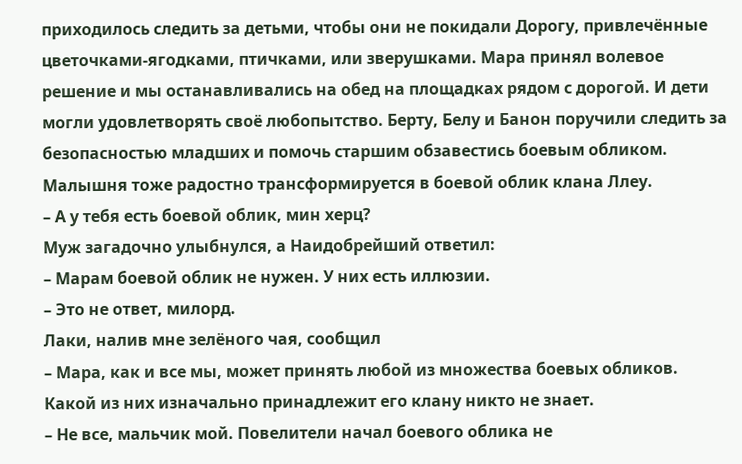приходилось следить за детьми, чтобы они не покидали Дорогу, привлечённые цветочками-ягодками, птичками, или зверушками. Мара принял волевое решение и мы останавливались на обед на площадках рядом с дорогой. И дети могли удовлетворять своё любопытство. Берту, Белу и Банон поручили следить за безопасностью младших и помочь старшим обзавестись боевым обликом. Малышня тоже радостно трансформируется в боевой облик клана Ллеу.
– А у тебя есть боевой облик, мин херц?
Муж загадочно улыбнулся, а Наидобрейший ответил:
– Марам боевой облик не нужен. У них есть иллюзии.
– Это не ответ, милорд.
Лаки, налив мне зелёного чая, сообщил
– Мара, как и все мы, может принять любой из множества боевых обликов. Какой из них изначально принадлежит его клану никто не знает.
– Не все, мальчик мой. Повелители начал боевого облика не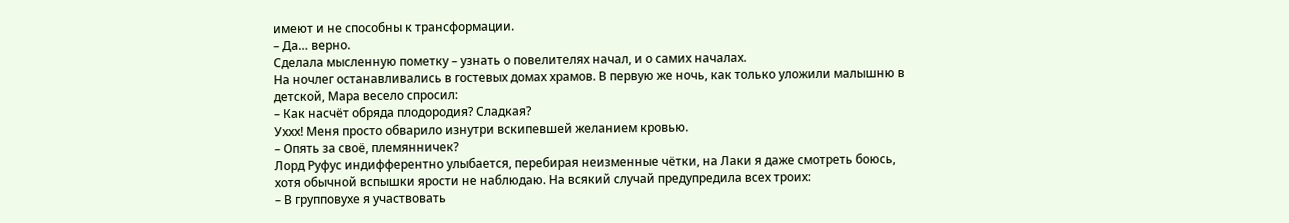имеют и не способны к трансформации.
– Да… верно.
Сделала мысленную пометку – узнать о повелителях начал, и о самих началах.
На ночлег останавливались в гостевых домах храмов. В первую же ночь, как только уложили малышню в детской, Мара весело спросил:
– Как насчёт обряда плодородия? Сладкая?
Уххх! Меня просто обварило изнутри вскипевшей желанием кровью.
– Опять за своё, племянничек?
Лорд Руфус индифферентно улыбается, перебирая неизменные чётки, на Лаки я даже смотреть боюсь, хотя обычной вспышки ярости не наблюдаю. На всякий случай предупредила всех троих:
– В групповухе я участвовать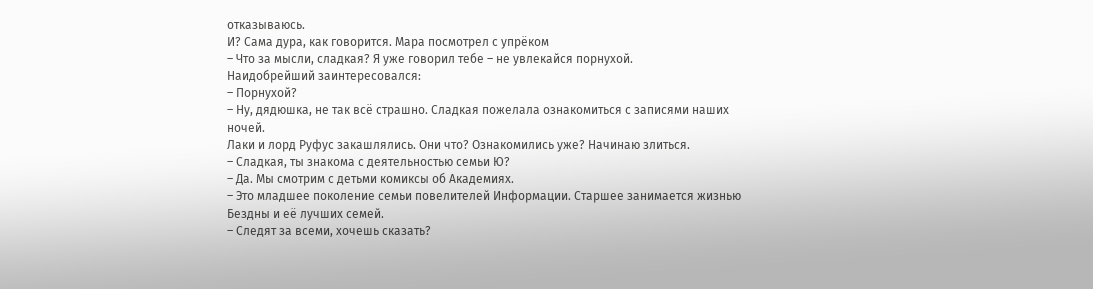отказываюсь.
И? Сама дура, как говорится. Мара посмотрел с упрёком
– Что за мысли, сладкая? Я уже говорил тебе – не увлекайся порнухой.
Наидобрейший заинтересовался:
– Порнухой?
– Ну, дядюшка, не так всё страшно. Сладкая пожелала ознакомиться с записями наших ночей.
Лаки и лорд Руфус закашлялись. Они что? Ознакомились уже? Начинаю злиться.
– Сладкая, ты знакома с деятельностью семьи Ю?
– Да. Мы смотрим с детьми комиксы об Академиях.
– Это младшее поколение семьи повелителей Информации. Старшее занимается жизнью Бездны и её лучших семей.
– Следят за всеми, хочешь сказать?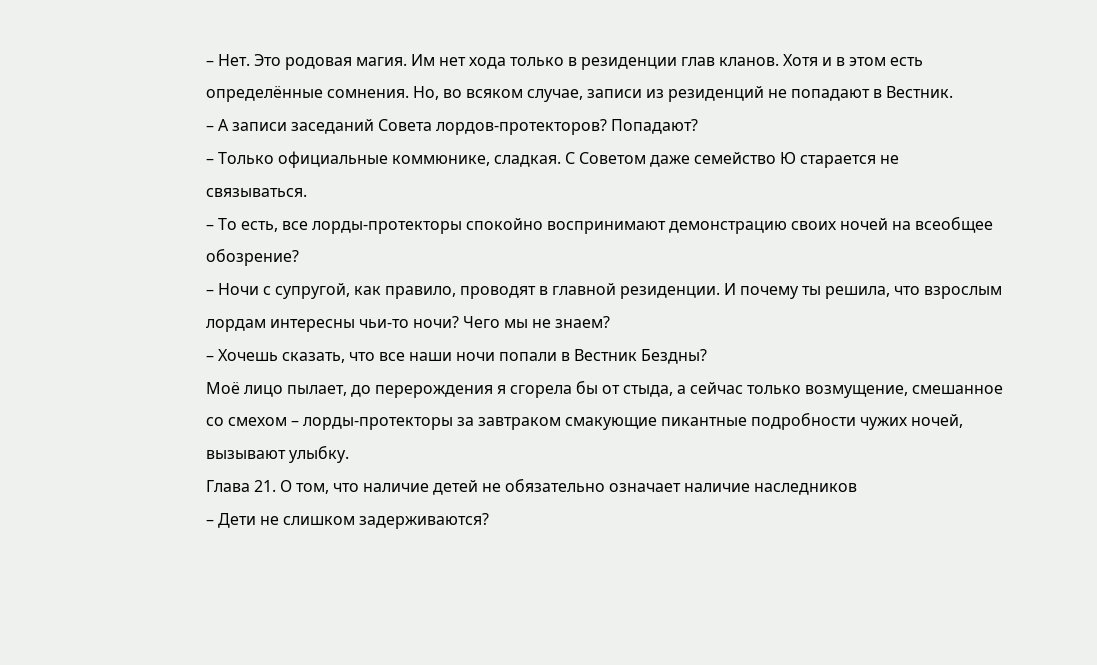– Нет. Это родовая магия. Им нет хода только в резиденции глав кланов. Хотя и в этом есть определённые сомнения. Но, во всяком случае, записи из резиденций не попадают в Вестник.
– А записи заседаний Совета лордов-протекторов? Попадают?
– Только официальные коммюнике, сладкая. С Советом даже семейство Ю старается не связываться.
– То есть, все лорды-протекторы спокойно воспринимают демонстрацию своих ночей на всеобщее обозрение?
– Ночи с супругой, как правило, проводят в главной резиденции. И почему ты решила, что взрослым лордам интересны чьи-то ночи? Чего мы не знаем?
– Хочешь сказать, что все наши ночи попали в Вестник Бездны?
Моё лицо пылает, до перерождения я сгорела бы от стыда, а сейчас только возмущение, смешанное со смехом – лорды-протекторы за завтраком смакующие пикантные подробности чужих ночей, вызывают улыбку.
Глава 21. О том, что наличие детей не обязательно означает наличие наследников
– Дети не слишком задерживаются?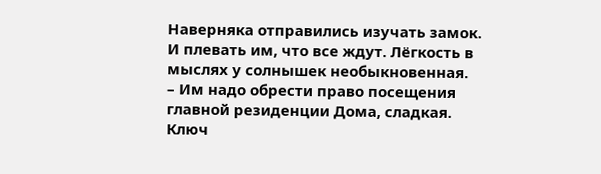Наверняка отправились изучать замок. И плевать им, что все ждут. Лёгкость в мыслях у солнышек необыкновенная.
– Им надо обрести право посещения главной резиденции Дома, сладкая. Ключ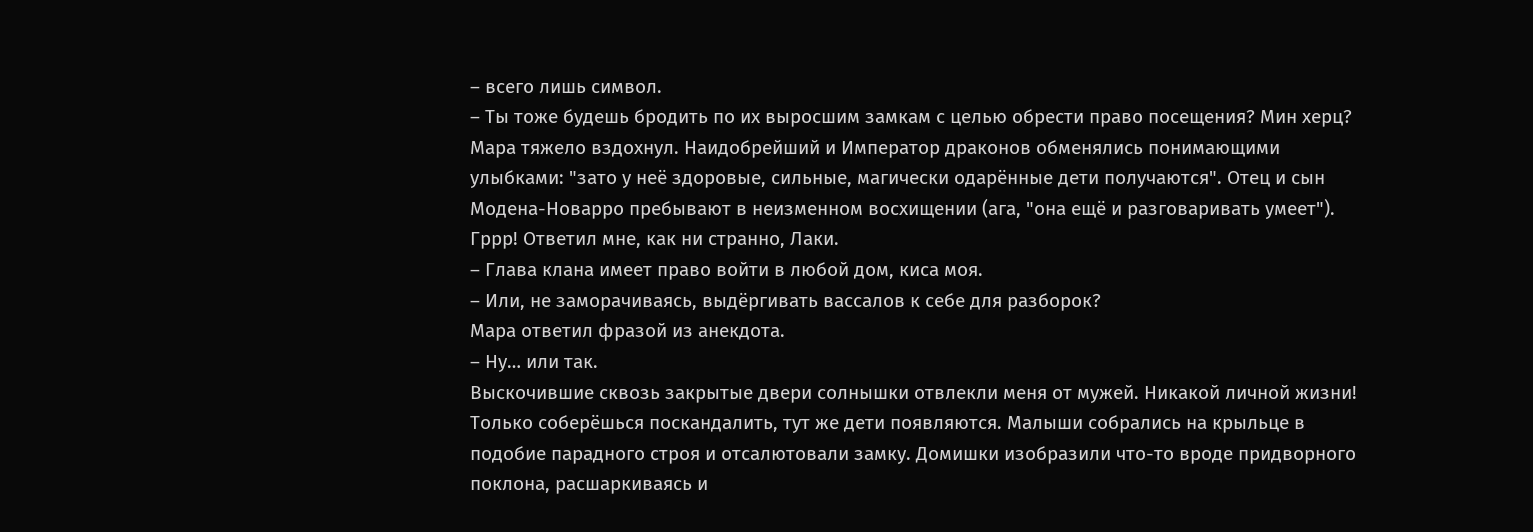– всего лишь символ.
– Ты тоже будешь бродить по их выросшим замкам с целью обрести право посещения? Мин херц?
Мара тяжело вздохнул. Наидобрейший и Император драконов обменялись понимающими улыбками: "зато у неё здоровые, сильные, магически одарённые дети получаются". Отец и сын Модена-Новарро пребывают в неизменном восхищении (ага, "она ещё и разговаривать умеет"). Гррр! Ответил мне, как ни странно, Лаки.
– Глава клана имеет право войти в любой дом, киса моя.
– Или, не заморачиваясь, выдёргивать вассалов к себе для разборок?
Мара ответил фразой из анекдота.
– Ну… или так.
Выскочившие сквозь закрытые двери солнышки отвлекли меня от мужей. Никакой личной жизни! Только соберёшься поскандалить, тут же дети появляются. Малыши собрались на крыльце в подобие парадного строя и отсалютовали замку. Домишки изобразили что-то вроде придворного поклона, расшаркиваясь и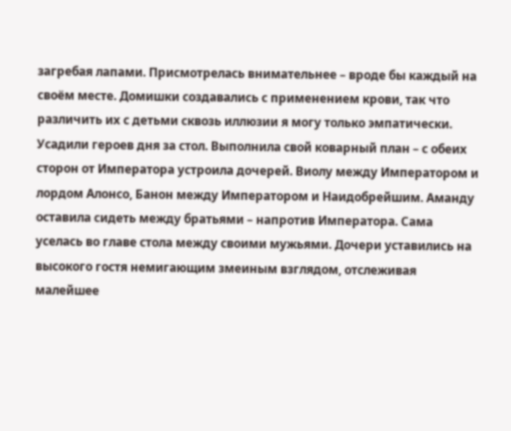загребая лапами. Присмотрелась внимательнее – вроде бы каждый на своём месте. Домишки создавались с применением крови, так что различить их с детьми сквозь иллюзии я могу только эмпатически.
Усадили героев дня за стол. Выполнила свой коварный план – с обеих сторон от Императора устроила дочерей. Виолу между Императором и лордом Алонсо, Банон между Императором и Наидобрейшим. Аманду оставила сидеть между братьями – напротив Императора. Сама уселась во главе стола между своими мужьями. Дочери уставились на высокого гостя немигающим змеиным взглядом, отслеживая малейшее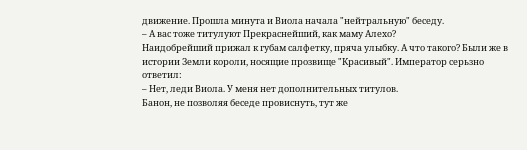движение. Прошла минута и Виола начала "нейтральную" беседу.
– А вас тоже титулуют Прекраснейший, как маму Алехо?
Наидобрейший прижал к губам салфетку, пряча улыбку. А что такого? Были же в истории Земли короли, носящие прозвище "Красивый". Император серьзно ответил:
– Нет, леди Виола. У меня нет дополнительных титулов.
Банон, не позволяя беседе провиснуть, тут же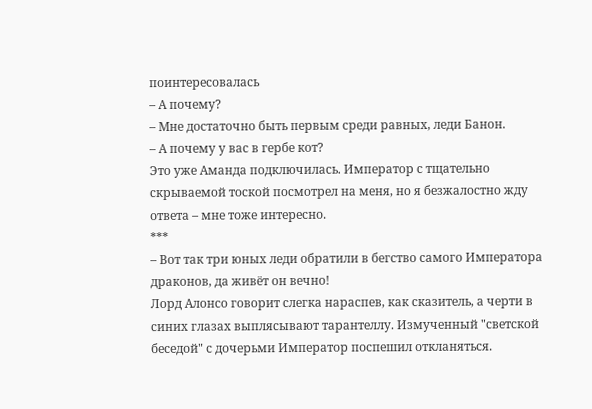поинтересовалась
– А почему?
– Мне достаточно быть первым среди равных, леди Банон.
– А почему у вас в гербе кот?
Это уже Аманда подключилась. Император с тщательно скрываемой тоской посмотрел на меня, но я безжалостно жду ответа – мне тоже интересно.
***
– Вот так три юных леди обратили в бегство самого Императора драконов, да живёт он вечно!
Лорд Алонсо говорит слегка нараспев, как сказитель, а черти в синих глазах выплясывают тарантеллу. Измученный "светской беседой" с дочерьми Император поспешил откланяться.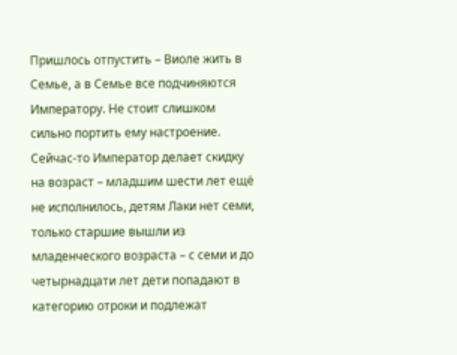Пришлось отпустить – Виоле жить в Семье, а в Семье все подчиняются Императору. Не стоит слишком сильно портить ему настроение. Сейчас-то Император делает скидку на возраст – младшим шести лет ещё не исполнилось, детям Лаки нет семи, только старшие вышли из младенческого возраста – с семи и до четырнадцати лет дети попадают в категорию отроки и подлежат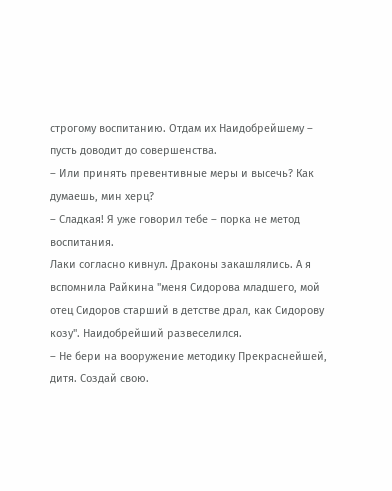строгому воспитанию. Отдам их Наидобрейшему – пусть доводит до совершенства.
– Или принять превентивные меры и высечь? Как думаешь, мин херц?
– Сладкая! Я уже говорил тебе – порка не метод воспитания.
Лаки согласно кивнул. Драконы закашлялись. А я вспомнила Райкина "меня Сидорова младшего, мой отец Сидоров старший в детстве драл, как Сидорову козу". Наидобрейший развеселился.
– Не бери на вооружение методику Прекраснейшей, дитя. Создай свою.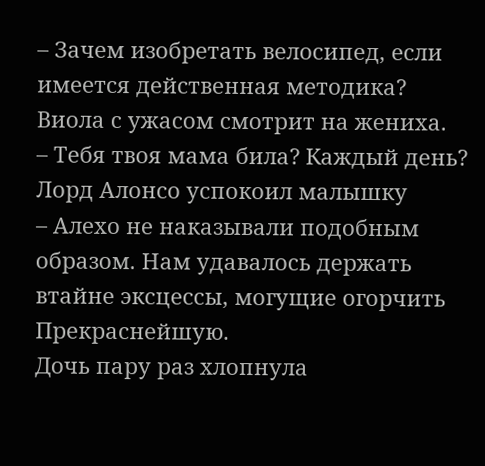– Зачем изобретать велосипед, если имеется действенная методика?
Виола с ужасом смотрит на жениха.
– Тебя твоя мама била? Каждый день?
Лорд Алонсо успокоил малышку
– Алехо не наказывали подобным образом. Нам удавалось держать втайне эксцессы, могущие огорчить Прекраснейшую.
Дочь пару раз хлопнула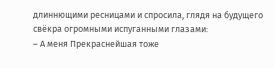длиннющими ресницами и спросила, глядя на будущего свёкра огромными испуганными глазами:
– А меня Прекраснейшая тоже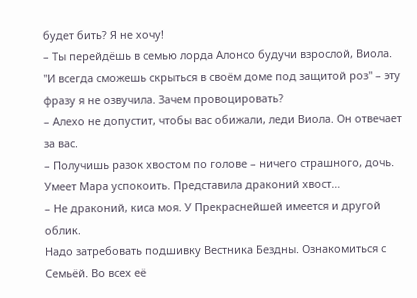будет бить? Я не хочу!
– Ты перейдёшь в семью лорда Алонсо будучи взрослой, Виола.
"И всегда сможешь скрыться в своём доме под защитой роз" – эту фразу я не озвучила. Зачем провоцировать?
– Алехо не допустит, чтобы вас обижали, леди Виола. Он отвечает за вас.
– Получишь разок хвостом по голове – ничего страшного, дочь.
Умеет Мара успокоить. Представила драконий хвост…
– Не драконий, киса моя. У Прекраснейшей имеется и другой облик.
Надо затребовать подшивку Вестника Бездны. Ознакомиться с Семьёй. Во всех её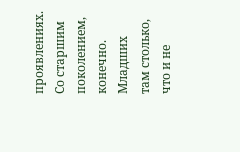проявлениях. Со старшим поколением, конечно. Младших там столько, что и не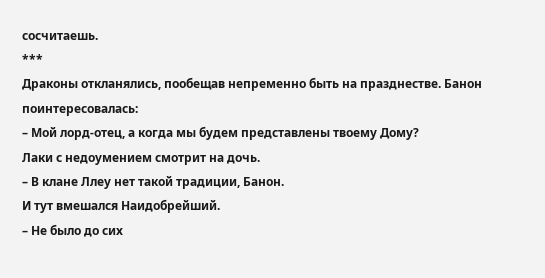сосчитаешь.
***
Драконы откланялись, пообещав непременно быть на празднестве. Банон поинтересовалась:
– Мой лорд-отец, а когда мы будем представлены твоему Дому?
Лаки с недоумением смотрит на дочь.
– В клане Ллеу нет такой традиции, Банон.
И тут вмешался Наидобрейший.
– Не было до сих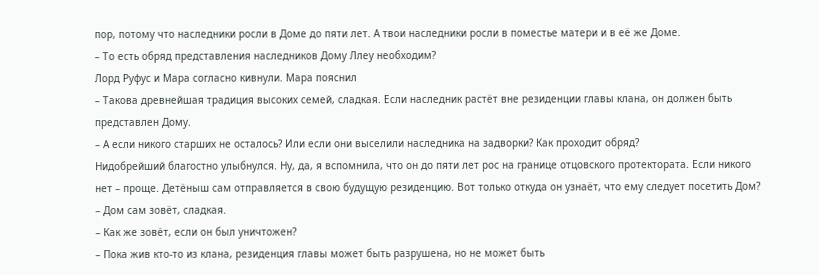пор, потому что наследники росли в Доме до пяти лет. А твои наследники росли в поместье матери и в её же Доме.
– То есть обряд представления наследников Дому Ллеу необходим?
Лорд Руфус и Мара согласно кивнули. Мара пояснил
– Такова древнейшая традиция высоких семей, сладкая. Если наследник растёт вне резиденции главы клана, он должен быть представлен Дому.
– А если никого старших не осталось? Или если они выселили наследника на задворки? Как проходит обряд?
Нидобрейший благостно улыбнулся. Ну, да, я вспомнила, что он до пяти лет рос на границе отцовского протектората. Если никого нет – проще. Детёныш сам отправляется в свою будущую резиденцию. Вот только откуда он узнаёт, что ему следует посетить Дом?
– Дом сам зовёт, сладкая.
– Как же зовёт, если он был уничтожен?
– Пока жив кто-то из клана, резиденция главы может быть разрушена, но не может быть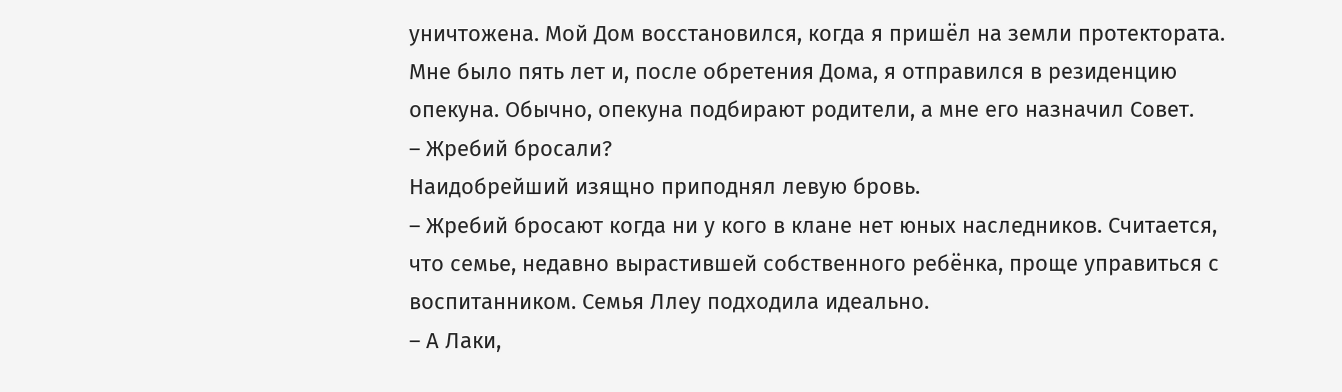уничтожена. Мой Дом восстановился, когда я пришёл на земли протектората. Мне было пять лет и, после обретения Дома, я отправился в резиденцию опекуна. Обычно, опекуна подбирают родители, а мне его назначил Совет.
– Жребий бросали?
Наидобрейший изящно приподнял левую бровь.
– Жребий бросают когда ни у кого в клане нет юных наследников. Считается, что семье, недавно вырастившей собственного ребёнка, проще управиться с воспитанником. Семья Ллеу подходила идеально.
– А Лаки,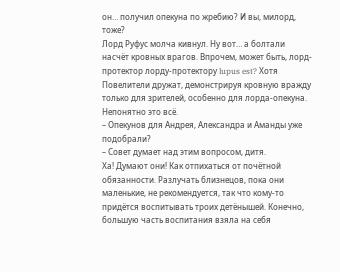он… получил опекуна по жребию? И вы, милорд, тоже?
Лорд Руфус молча кивнул. Ну вот… а болтали насчёт кровных врагов. Впрочем, может быть, лорд-протектор лорду-протектору lupus est? Хотя Повелители дружат, демонстрируя кровную вражду только для зрителей, особенно для лорда-опекуна. Непонятно это всё.
– Опекунов для Андрея, Александра и Аманды уже подобрали?
– Совет думает над этим вопросом, дитя.
Ха! Думают они! Как отпихаться от почётной обязанности. Разлучать близнецов, пока они маленькие, не рекомендуется, так что кому-то придётся воспитывать троих детёнышей. Конечно, большую часть воспитания взяла на себя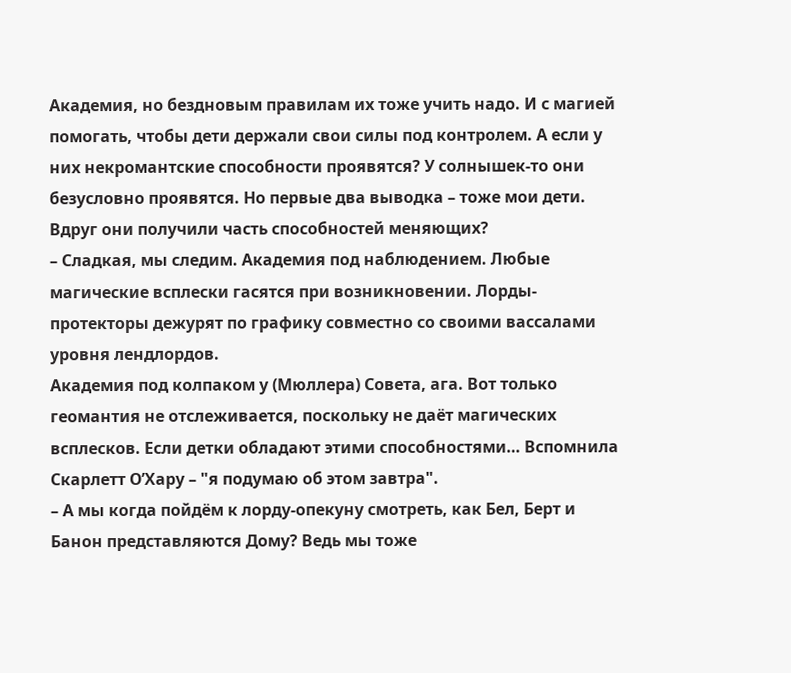Академия, но бездновым правилам их тоже учить надо. И с магией помогать, чтобы дети держали свои силы под контролем. А если у них некромантские способности проявятся? У солнышек-то они безусловно проявятся. Но первые два выводка – тоже мои дети. Вдруг они получили часть способностей меняющих?
– Сладкая, мы следим. Академия под наблюдением. Любые магические всплески гасятся при возникновении. Лорды-протекторы дежурят по графику совместно со своими вассалами уровня лендлордов.
Академия под колпаком у (Мюллера) Совета, ага. Вот только геомантия не отслеживается, поскольку не даёт магических всплесков. Если детки обладают этими способностями… Вспомнила Скарлетт О’Хару – "я подумаю об этом завтра".
– А мы когда пойдём к лорду-опекуну смотреть, как Бел, Берт и Банон представляются Дому? Ведь мы тоже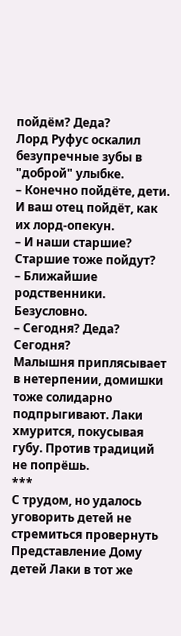пойдём? Деда?
Лорд Руфус оскалил безупречные зубы в "доброй" улыбке.
– Конечно пойдёте, дети. И ваш отец пойдёт, как их лорд-опекун.
– И наши старшие? Старшие тоже пойдут?
– Ближайшие родственники. Безусловно.
– Сегодня? Деда? Сегодня?
Малышня приплясывает в нетерпении, домишки тоже солидарно подпрыгивают. Лаки хмурится, покусывая губу. Против традиций не попрёшь.
***
С трудом, но удалось уговорить детей не стремиться провернуть Представление Дому детей Лаки в тот же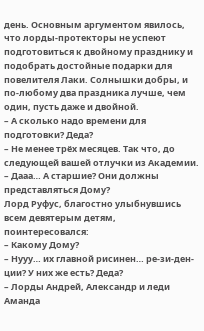день. Основным аргументом явилось, что лорды-протекторы не успеют подготовиться к двойному празднику и подобрать достойные подарки для повелителя Лаки. Солнышки добры, и по-любому два праздника лучше, чем один, пусть даже и двойной.
– А сколько надо времени для подготовки? Деда?
– Не менее трёх месяцев. Так что, до следующей вашей отлучки из Академии.
– Дааа… А старшие? Они должны представляться Дому?
Лорд Руфус, благостно улыбнувшись всем девятерым детям, поинтересовался:
– Какому Дому?
– Нууу… их главной рисинен… ре-зи-ден-ции? У них же есть? Деда?
– Лорды Андрей, Александр и леди Аманда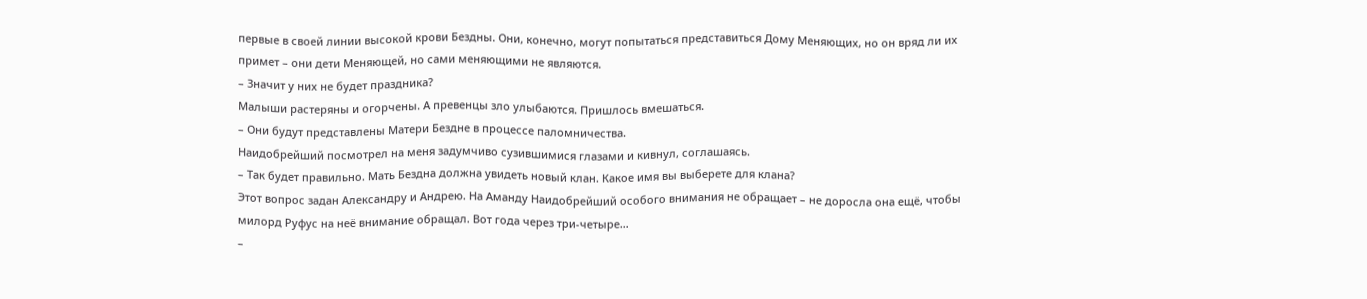первые в своей линии высокой крови Бездны. Они, конечно, могут попытаться представиться Дому Меняющих, но он вряд ли их примет – они дети Меняющей, но сами меняющими не являются.
– Значит у них не будет праздника?
Малыши растеряны и огорчены. А превенцы зло улыбаются. Пришлось вмешаться.
– Они будут представлены Матери Бездне в процессе паломничества.
Наидобрейший посмотрел на меня задумчиво сузившимися глазами и кивнул, соглашаясь.
– Так будет правильно. Мать Бездна должна увидеть новый клан. Какое имя вы выберете для клана?
Этот вопрос задан Александру и Андрею. На Аманду Наидобрейший особого внимания не обращает – не доросла она ещё, чтобы милорд Руфус на неё внимание обращал. Вот года через три-четыре…
–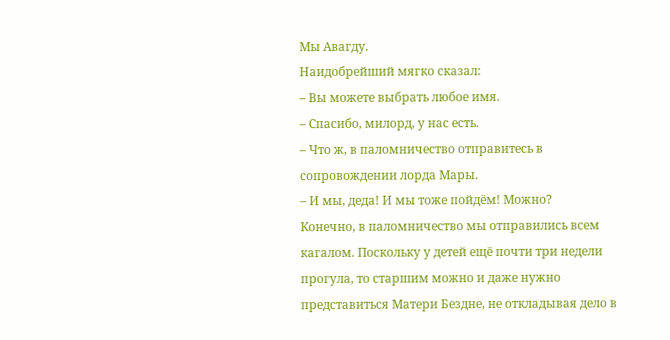Мы Авагду.
Наидобрейший мягко сказал:
– Вы можете выбрать любое имя.
– Спасибо, милорд, у нас есть.
– Что ж, в паломничество отправитесь в сопровождении лорда Мары.
– И мы, деда! И мы тоже пойдём! Можно?
Конечно, в паломничество мы отправились всем кагалом. Поскольку у детей ещё почти три недели прогула, то старшим можно и даже нужно представиться Матери Бездне, не откладывая дело в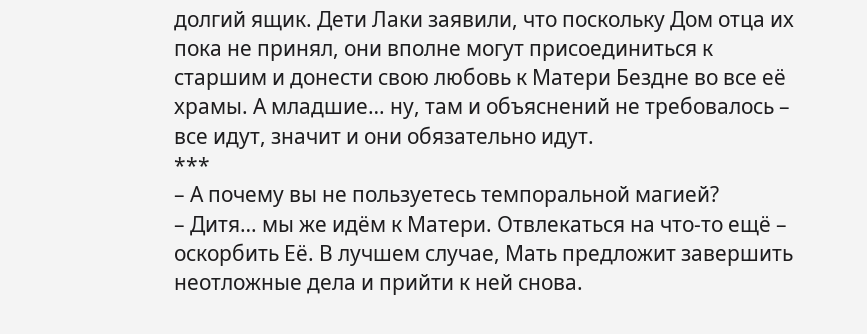долгий ящик. Дети Лаки заявили, что поскольку Дом отца их пока не принял, они вполне могут присоединиться к старшим и донести свою любовь к Матери Бездне во все её храмы. А младшие… ну, там и объяснений не требовалось – все идут, значит и они обязательно идут.
***
– А почему вы не пользуетесь темпоральной магией?
– Дитя… мы же идём к Матери. Отвлекаться на что-то ещё – оскорбить Её. В лучшем случае, Мать предложит завершить неотложные дела и прийти к ней снова.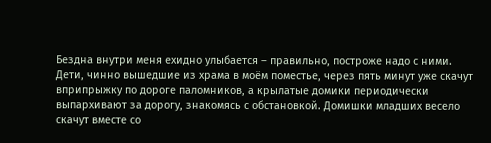Бездна внутри меня ехидно улыбается – правильно, построже надо с ними.
Дети, чинно вышедшие из храма в моём поместье, через пять минут уже скачут вприпрыжку по дороге паломников, а крылатые домики периодически выпархивают за дорогу, знакомясь с обстановкой. Домишки младших весело скачут вместе со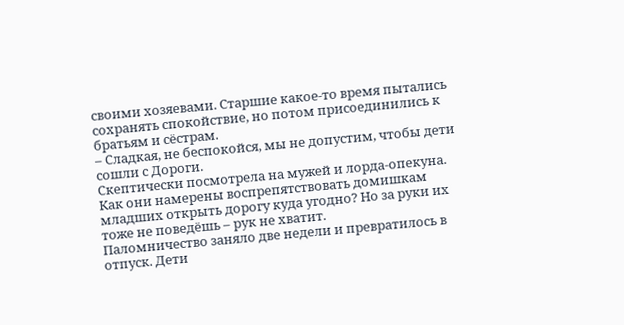своими хозяевами. Старшие какое-то время пытались сохранять спокойствие, но потом присоединились к братьям и сёстрам.
– Сладкая, не беспокойся, мы не допустим, чтобы дети сошли с Дороги.
Скептически посмотрела на мужей и лорда-опекуна. Как они намерены воспрепятствовать домишкам младших открыть дорогу куда угодно? Но за руки их тоже не поведёшь – рук не хватит.
Паломничество заняло две недели и превратилось в отпуск. Дети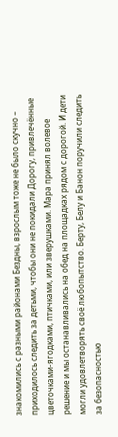знакомились с разными районами Бездны, взрослым тоже не было скучно – приходилось следить за детьми, чтобы они не покидали Дорогу, привлечённые цветочками-ягодками, птичками, или зверушками. Мара принял волевое решение и мы останавливались на обед на площадках рядом с дорогой. И дети могли удовлетворять своё любопытство. Берту, Белу и Банон поручили следить за безопасностью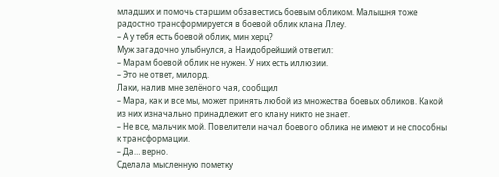младших и помочь старшим обзавестись боевым обликом. Малышня тоже радостно трансформируется в боевой облик клана Ллеу.
– А у тебя есть боевой облик, мин херц?
Муж загадочно улыбнулся, а Наидобрейший ответил:
– Марам боевой облик не нужен. У них есть иллюзии.
– Это не ответ, милорд.
Лаки, налив мне зелёного чая, сообщил
– Мара, как и все мы, может принять любой из множества боевых обликов. Какой из них изначально принадлежит его клану никто не знает.
– Не все, мальчик мой. Повелители начал боевого облика не имеют и не способны к трансформации.
– Да… верно.
Сделала мысленную пометку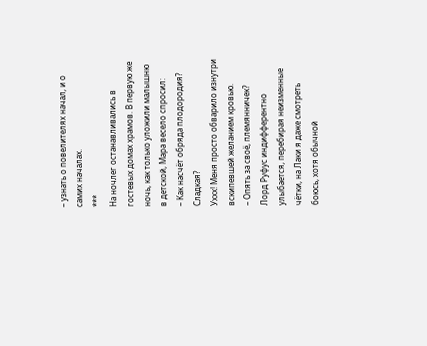– узнать о повелителях начал, и о самих началах.
***
На ночлег останавливались в гостевых домах храмов. В первую же ночь, как только уложили малышню в детской, Мара весело спросил:
– Как насчёт обряда плодородия? Сладкая?
Уххх! Меня просто обварило изнутри вскипевшей желанием кровью.
– Опять за своё, племянничек?
Лорд Руфус индифферентно улыбается, перебирая неизменные чётки, на Лаки я даже смотреть боюсь, хотя обычной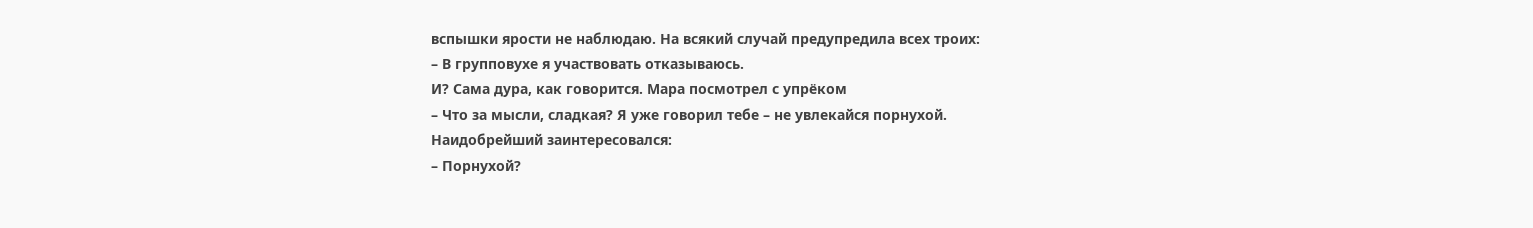вспышки ярости не наблюдаю. На всякий случай предупредила всех троих:
– В групповухе я участвовать отказываюсь.
И? Сама дура, как говорится. Мара посмотрел с упрёком
– Что за мысли, сладкая? Я уже говорил тебе – не увлекайся порнухой.
Наидобрейший заинтересовался:
– Порнухой?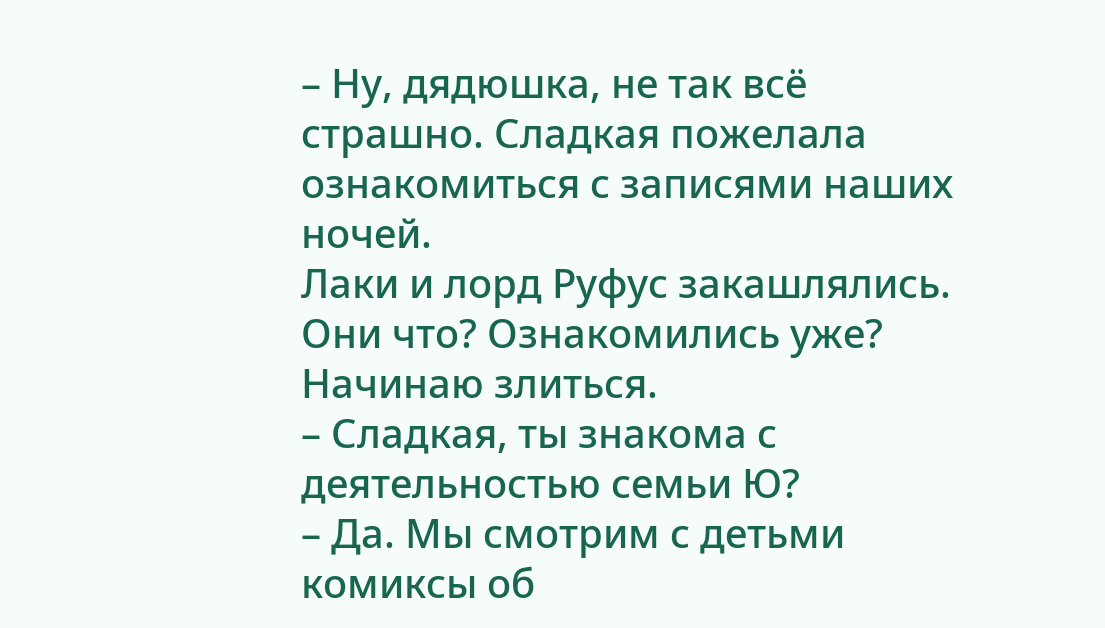– Ну, дядюшка, не так всё страшно. Сладкая пожелала ознакомиться с записями наших ночей.
Лаки и лорд Руфус закашлялись. Они что? Ознакомились уже? Начинаю злиться.
– Сладкая, ты знакома с деятельностью семьи Ю?
– Да. Мы смотрим с детьми комиксы об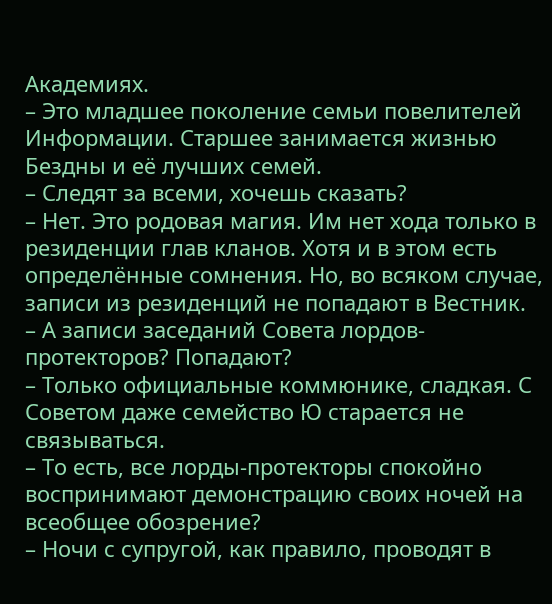Академиях.
– Это младшее поколение семьи повелителей Информации. Старшее занимается жизнью Бездны и её лучших семей.
– Следят за всеми, хочешь сказать?
– Нет. Это родовая магия. Им нет хода только в резиденции глав кланов. Хотя и в этом есть определённые сомнения. Но, во всяком случае, записи из резиденций не попадают в Вестник.
– А записи заседаний Совета лордов-протекторов? Попадают?
– Только официальные коммюнике, сладкая. С Советом даже семейство Ю старается не связываться.
– То есть, все лорды-протекторы спокойно воспринимают демонстрацию своих ночей на всеобщее обозрение?
– Ночи с супругой, как правило, проводят в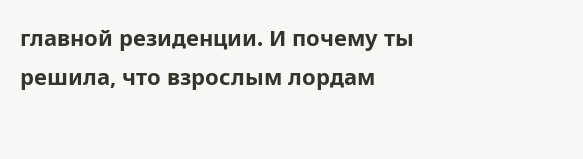главной резиденции. И почему ты решила, что взрослым лордам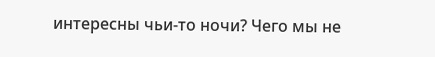интересны чьи-то ночи? Чего мы не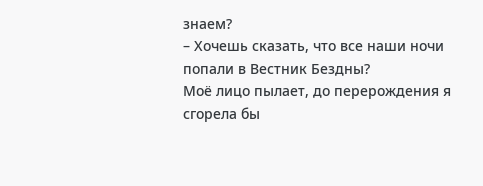знаем?
– Хочешь сказать, что все наши ночи попали в Вестник Бездны?
Моё лицо пылает, до перерождения я сгорела бы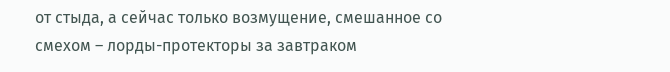от стыда, а сейчас только возмущение, смешанное со смехом – лорды-протекторы за завтраком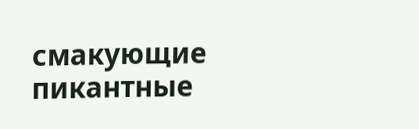смакующие пикантные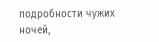подробности чужих ночей,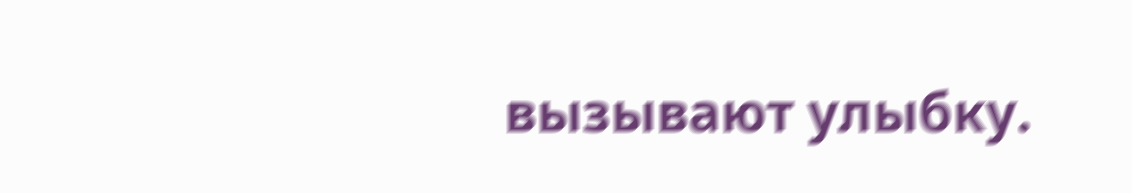вызывают улыбку.